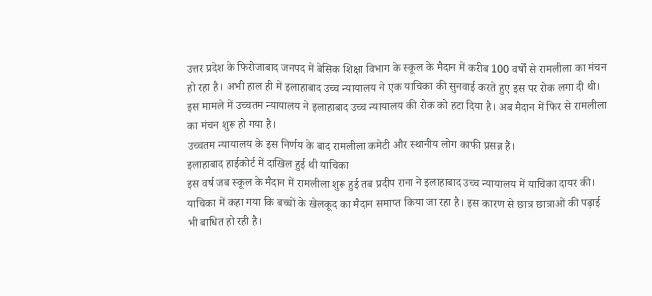उत्तर प्रदेश के फिरोजाबाद जनपद में बेसिक शिक्षा विभाग के स्कूल के मैदान में करीब 100 वर्षों से रामलीला का मंचन हो रहा है। अभी हाल ही में इलाहाबाद उच्च न्यायालय ने एक याचिका की सुनवाई करते हुए इस पर रोक लगा दी थी। इस मामले में उच्चतम न्यायालय ने इलाहाबाद उच्च न्यायालय की रोक को हटा दिया है। अब मैदान में फिर से रामलीला का मंचन शुरू हो गया है।
उच्चतम न्यायालय के इस निर्णय के बाद रामलीला कमेटी और स्थानीय लोग काफी प्रसन्न हैं।
इलाहाबाद हाईकोर्ट में दाखिल हुई थी याचिका
इस वर्ष जब स्कूल के मैदान में रामलीला शुरू हुई तब प्रदीप राना ने इलाहाबाद उच्च न्यायालय में याचिका दायर की। याचिका में कहा गया कि बच्चों के खेलकूद का मैदान समाप्त किया जा रहा है। इस कारण से छात्र छात्राओं की पढ़ाई भी बाधित हो रही है।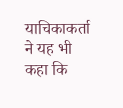याचिकाकर्ता ने यह भी कहा कि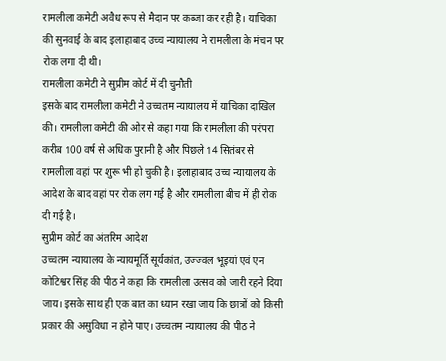रामलीला कमेटी अवैध रूप से मैदान पर कब्जा कर रही है। याचिका की सुनवाई के बाद इलाहाबाद उच्च न्यायालय ने रामलीला के मंचन पर रोक लगा दी थी।
रामलीला कमेटी ने सुप्रीम कोर्ट में दी चुनौती
इसके बाद रामलीला कमेटी ने उच्चतम न्यायालय में याचिका दाखिल की। रामलीला कमेटी की ओर से कहा गया कि रामलीला की परंपरा करीब 100 वर्ष से अधिक पुरानी है और पिछले 14 सितंबर से रामलीला वहां पर शुरू भी हो चुकी है। इलाहाबाद उच्च न्यायालय के आदेश के बाद वहां पर रोक लग गई है और रामलीला बीच में ही रोक दी गई है।
सुप्रीम कोर्ट का अंतरिम आदेश
उच्चतम न्यायालय के न्यायमूर्ति सूर्यकांत, उज्ज्वल भूइयां एवं एन कोटिश्वर सिंह की पीठ ने कहा कि रामलीला उत्सव को जारी रहने दिया जाय। इसके साथ ही एक बात का ध्यान रखा जाय कि छात्रों को किसी प्रकार की असुविधा न होने पाए। उच्चतम न्यायालय की पीठ ने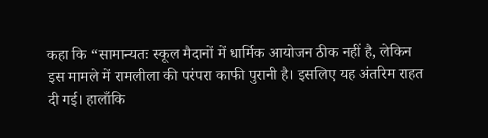कहा कि “सामान्यतः स्कूल मैदानों में धार्मिक आयोजन ठीक नहीं है, लेकिन इस मामले में रामलीला की परंपरा काफी पुरानी है। इसलिए यह अंतरिम राहत दी गई। हालाँकि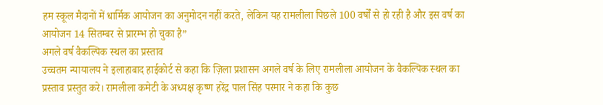हम स्कूल मैदानों में धार्मिक आयोजन का अनुमोदन नहीं करते, लेकिन यह रामलीला पिछले 100 वर्षों से हो रही है और इस वर्ष का आयोजन 14 सितम्बर से प्रारम्भ हो चुका है”
अगले वर्ष वैकल्पिक स्थल का प्रस्ताव
उच्चतम न्यायालय ने इलाहाबाद हाईकोर्ट से कहा कि ज़िला प्रशासन अगले वर्ष के लिए रामलीला आयोजन के वैकल्पिक स्थल का प्रस्ताव प्रस्तुत करे। रामलीला कमेटी के अध्यक्ष कृष्ण हरेंद्र पाल सिंह परमार ने कहा कि कुछ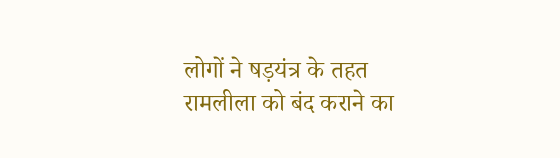लोगों ने षड़यंत्र के तहत रामलीला को बंद कराने का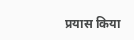प्रयास किया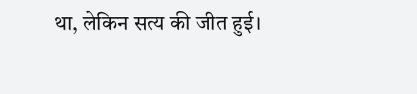था, लेकिन सत्य की जीत हुई।